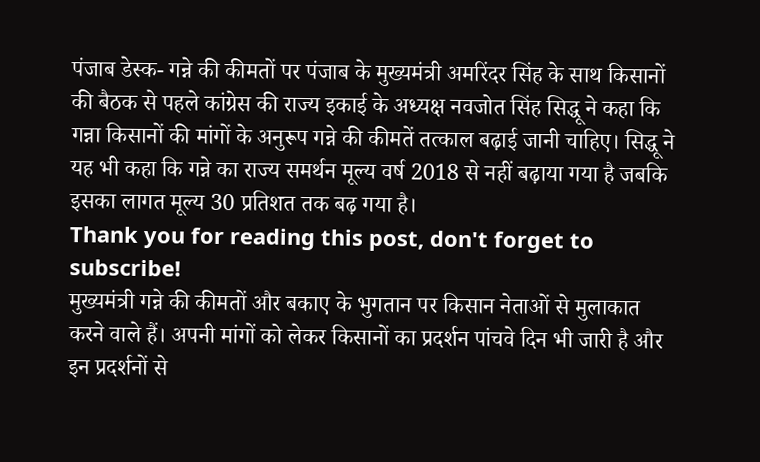पंजाब डेस्क- गन्ने की कीमतों पर पंजाब के मुख्यमंत्री अमरिंदर सिंह के साथ किसानों की बैठक से पहले कांग्रेस की राज्य इकाई के अध्यक्ष नवजोत सिंह सिद्धू ने कहा कि गन्ना किसानों की मांगों के अनुरूप गन्ने की कीमतें तत्काल बढ़ाई जानी चाहिए। सिद्धू ने यह भी कहा कि गन्ने का राज्य समर्थन मूल्य वर्ष 2018 से नहीं बढ़ाया गया है जबकि इसका लागत मूल्य 30 प्रतिशत तक बढ़ गया है।
Thank you for reading this post, don't forget to subscribe!
मुख्यमंत्री गन्ने की कीमतों और बकाए के भुगतान पर किसान नेताओं से मुलाकात करने वाले हैं। अपनी मांगों को लेकर किसानों का प्रदर्शन पांचवे दिन भी जारी है और इन प्रदर्शनों से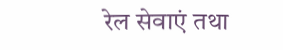रेल सेवाएं तथा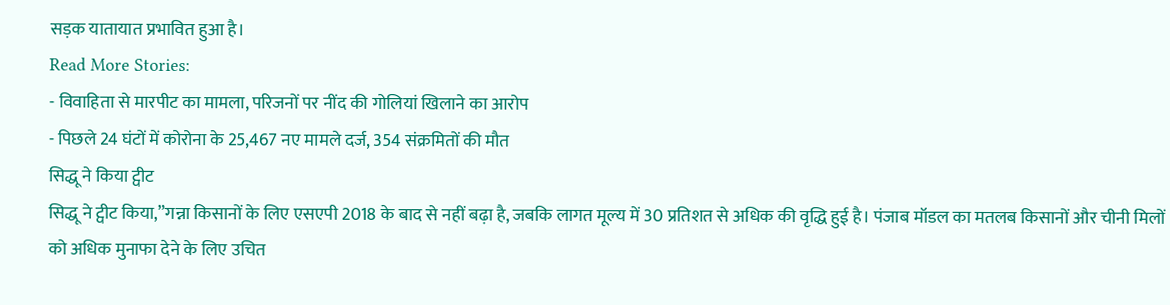सड़क यातायात प्रभावित हुआ है।
Read More Stories:
- विवाहिता से मारपीट का मामला, परिजनों पर नींद की गोलियां खिलाने का आरोप
- पिछले 24 घंटों में कोरोना के 25,467 नए मामले दर्ज, 354 संक्रमितों की मौत
सिद्धू ने किया ट्वीट
सिद्धू ने ट्वीट किया,”गन्ना किसानों के लिए एसएपी 2018 के बाद से नहीं बढ़ा है, जबकि लागत मूल्य में 30 प्रतिशत से अधिक की वृद्धि हुई है। पंजाब मॉडल का मतलब किसानों और चीनी मिलों को अधिक मुनाफा देने के लिए उचित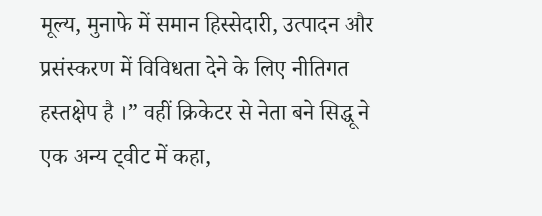मूल्य, मुनाफे में समान हिस्सेदारी, उत्पादन और प्रसंस्करण में विविधता देने के लिए नीतिगत हस्तक्षेप है ।” वहीं क्रिकेटर से नेता बने सिद्धू ने एक अन्य ट्वीट में कहा,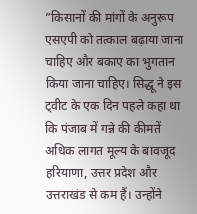”किसानों की मांगों के अनुरूप एसएपी को तत्काल बढ़ाया जाना चाहिए और बकाए का भुगतान किया जाना चाहिए। सिद्धू ने इस ट्वीट के एक दिन पहले कहा था कि पंजाब में गन्ने की कीमतें अधिक लागत मूल्य के बावजूद हरियाणा, उत्तर प्रदेश और उत्तराखंड से कम हैं। उन्होंने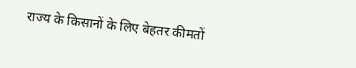राज्य के किसानों के लिए बेहतर कीमतों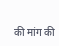की मांग की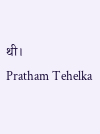थी।
Pratham Tehelka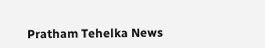Pratham Tehelka News